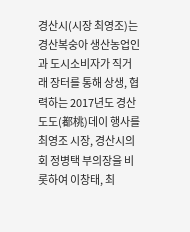경산시(시장 최영조)는 경산복숭아 생산농업인과 도시소비자가 직거래 장터를 통해 상생, 협력하는 2017년도 경산 도도(都桃)데이 행사를 최영조 시장, 경산시의회 정병택 부의장을 비롯하여 이창태, 최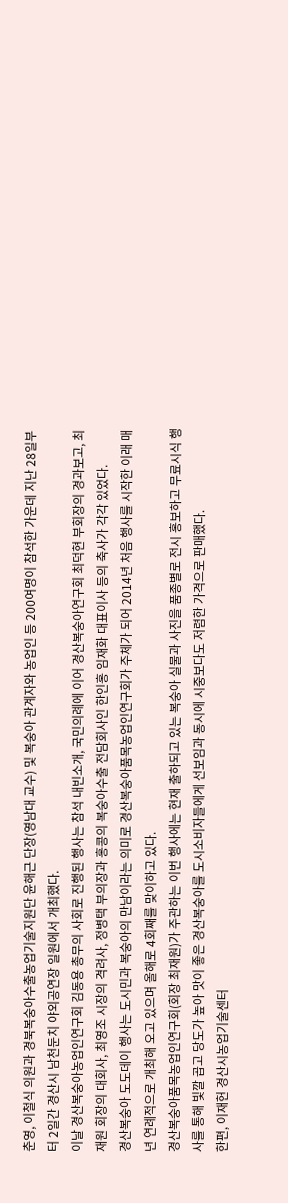춘영, 이철식 의원과 경북복숭아수출농업기술지원단 윤해근 단장(영남대 교수) 및 복숭아 관계자와 농업인 등 200여명이 참석한 가운데 지난 28일부터 2일간 경산시 남천둔치 야외공연장 일원에서 개최했다.
이날 경산복숭아농업인연구회 김동용 총무의 사회로 진행된 행사는 참석 내빈소개, 국민의례에 이어 경산복숭아연구회 최덕현 부회장의 경과보고, 최재원 회장의 대회사, 최영조 시장의 격려사, 정병택 부의장과 홍콩의 복숭아수출 전담회사인 한인홍 임재화 대표이사 등의 축사가 각각 있었다.
경산복숭아 도도데이 행사는 도시민과 복숭아의 만남이라는 의미로 경산복숭아품목농업인연구회가 주체가 되어 2014년 처음 행사를 시작한 이래 매년 연례적으로 개최해 오고 있으며 올해로 4회째를 맞이하고 있다.
경산복숭아품목농업인연구회(회장 최재원)가 주관하는 이번 행사에는 현재 출하되고 있는 복숭아 실물과 사진을 품종별로 전시 홍보하고 무료시식 행사를 통해 빛깔 곱고 당도가 높아 맛이 좋은 경산복숭아를 도시소비자들에게 선보임과 동시에 시중보다도 저렴한 가격으로 판매했다.
한편, 이재헌 경산시농업기술센터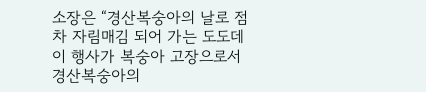소장은 “경산복숭아의 날로 점차 자림매김 되어 가는 도도데이 행사가 복숭아 고장으로서 경산복숭아의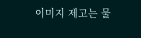이미지 제고는 물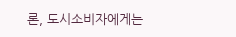론, 도시소비자에게는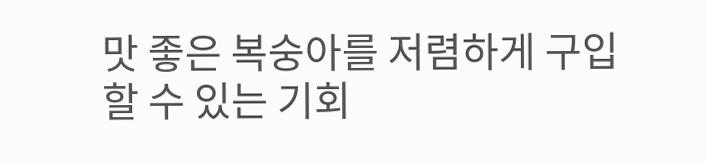맛 좋은 복숭아를 저렴하게 구입할 수 있는 기회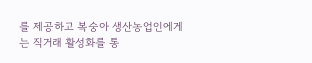를 제공하고 복숭아 생산농업인에게는 직거래 활성화를 통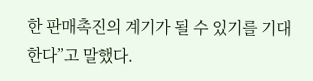한 판매촉진의 계기가 될 수 있기를 기대한다”고 말했다.